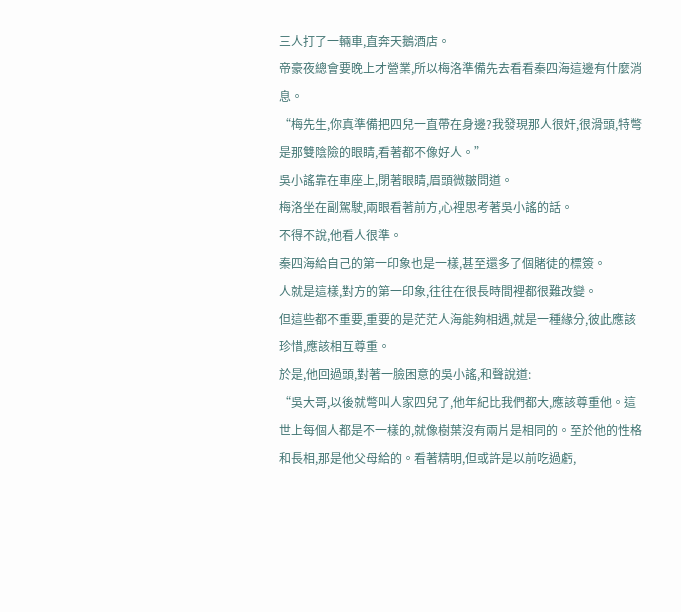三人打了一輛車,直奔天鵝酒店。
帝豪夜總會要晚上才營業,所以梅洛準備先去看看秦四海這邊有什麼消息。
“梅先生,你真準備把四兒一直帶在身邊?我發現那人很奸,很滑頭,特彆是那雙陰險的眼睛,看著都不像好人。”
吳小謠靠在車座上,閉著眼睛,眉頭微皺問道。
梅洛坐在副駕駛,兩眼看著前方,心裡思考著吳小謠的話。
不得不說,他看人很準。
秦四海給自己的第一印象也是一樣,甚至還多了個賭徒的標簽。
人就是這樣,對方的第一印象,往往在很長時間裡都很難改變。
但這些都不重要,重要的是茫茫人海能夠相遇,就是一種緣分,彼此應該珍惜,應該相互尊重。
於是,他回過頭,對著一臉困意的吳小謠,和聲說道:
“吳大哥,以後就彆叫人家四兒了,他年紀比我們都大,應該尊重他。這世上每個人都是不一樣的,就像樹葉沒有兩片是相同的。至於他的性格和長相,那是他父母給的。看著精明,但或許是以前吃過虧,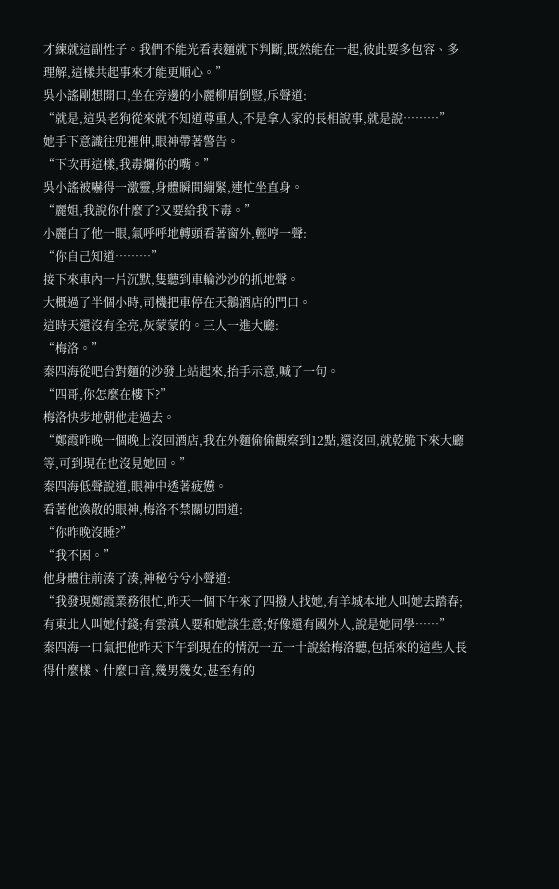才練就這副性子。我們不能光看表麵就下判斷,既然能在一起,彼此要多包容、多理解,這樣共起事來才能更順心。”
吳小謠剛想開口,坐在旁邊的小麗柳眉倒豎,斥聲道:
“就是,這吳老狗從來就不知道尊重人,不是拿人家的長相說事,就是說………”
她手下意識往兜裡伸,眼神帶著警告。
“下次再這樣,我毒爛你的嘴。”
吳小謠被嚇得一激靈,身體瞬間繃緊,連忙坐直身。
“麗姐,我說你什麼了?又要給我下毒。”
小麗白了他一眼,氣呼呼地轉頭看著窗外,輕哼一聲:
“你自己知道………”
接下來車內一片沉默,隻聽到車輪沙沙的抓地聲。
大概過了半個小時,司機把車停在天鵝酒店的門口。
這時天還沒有全亮,灰蒙蒙的。三人一進大廳:
“梅洛。”
秦四海從吧台對麵的沙發上站起來,抬手示意,喊了一句。
“四哥,你怎麼在樓下?”
梅洛快步地朝他走過去。
“鄭霞昨晚一個晚上沒回酒店,我在外麵偷偷觀察到12點,還沒回,就乾脆下來大廳等,可到現在也沒見她回。”
秦四海低聲說道,眼神中透著疲憊。
看著他渙散的眼神,梅洛不禁關切問道:
“你昨晚沒睡?”
“我不困。”
他身體往前湊了湊,神秘兮兮小聲道:
“我發現鄭霞業務很忙,昨天一個下午來了四撥人找她,有羊城本地人叫她去踏春;有東北人叫她付錢;有雲滇人要和她談生意;好像還有國外人,說是她同學……”
秦四海一口氣把他昨天下午到現在的情況一五一十說給梅洛聽,包括來的這些人長得什麼樣、什麼口音,幾男幾女,甚至有的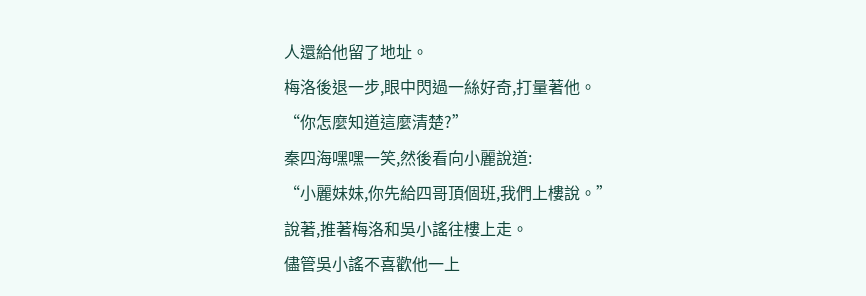人還給他留了地址。
梅洛後退一步,眼中閃過一絲好奇,打量著他。
“你怎麼知道這麼清楚?”
秦四海嘿嘿一笑,然後看向小麗說道:
“小麗妹妹,你先給四哥頂個班,我們上樓說。”
說著,推著梅洛和吳小謠往樓上走。
儘管吳小謠不喜歡他一上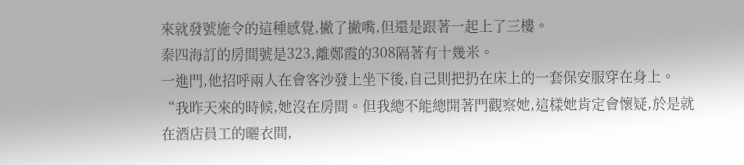來就發號施令的這種感覺,撇了撇嘴,但還是跟著一起上了三樓。
秦四海訂的房間號是323,離鄭霞的308隔著有十幾米。
一進門,他招呼兩人在會客沙發上坐下後,自己則把扔在床上的一套保安服穿在身上。
“我昨天來的時候,她沒在房間。但我總不能總開著門觀察她,這樣她肯定會懷疑,於是就在酒店員工的曬衣間,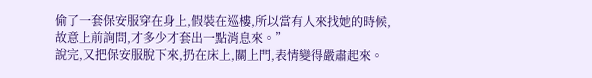偷了一套保安服穿在身上,假裝在巡樓,所以當有人來找她的時候,故意上前詢問,才多少才套出一點消息來。”
說完,又把保安服脫下來,扔在床上,關上門,表情變得嚴肅起來。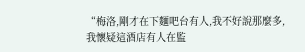“梅洛,剛才在下麵吧台有人,我不好說那麼多,我懷疑這酒店有人在監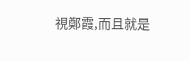視鄭霞,而且就是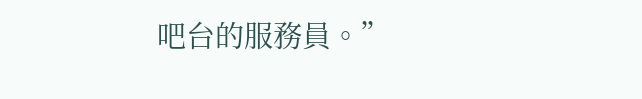吧台的服務員。”